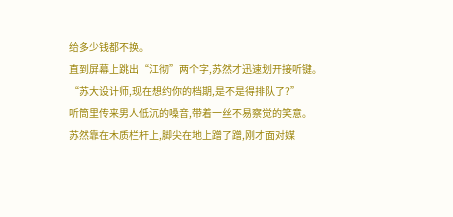给多少钱都不换。
直到屏幕上跳出“江彻”两个字,苏然才迅速划开接听键。
“苏大设计师,现在想约你的档期,是不是得排队了?”
听筒里传来男人低沉的嗓音,带着一丝不易察觉的笑意。
苏然靠在木质栏杆上,脚尖在地上蹭了蹭,刚才面对媒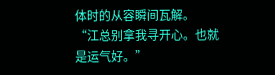体时的从容瞬间瓦解。
“江总别拿我寻开心。也就是运气好。”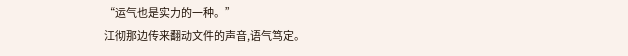“运气也是实力的一种。”
江彻那边传来翻动文件的声音,语气笃定。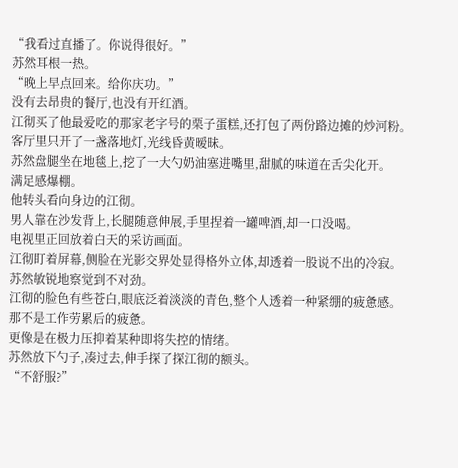“我看过直播了。你说得很好。”
苏然耳根一热。
“晚上早点回来。给你庆功。”
没有去昂贵的餐厅,也没有开红酒。
江彻买了他最爱吃的那家老字号的栗子蛋糕,还打包了两份路边摊的炒河粉。
客厅里只开了一盏落地灯,光线昏黄暧昧。
苏然盘腿坐在地毯上,挖了一大勺奶油塞进嘴里,甜腻的味道在舌尖化开。
满足感爆棚。
他转头看向身边的江彻。
男人靠在沙发背上,长腿随意伸展,手里捏着一罐啤酒,却一口没喝。
电视里正回放着白天的采访画面。
江彻盯着屏幕,侧脸在光影交界处显得格外立体,却透着一股说不出的冷寂。
苏然敏锐地察觉到不对劲。
江彻的脸色有些苍白,眼底泛着淡淡的青色,整个人透着一种紧绷的疲惫感。
那不是工作劳累后的疲惫。
更像是在极力压抑着某种即将失控的情绪。
苏然放下勺子,凑过去,伸手探了探江彻的额头。
“不舒服?”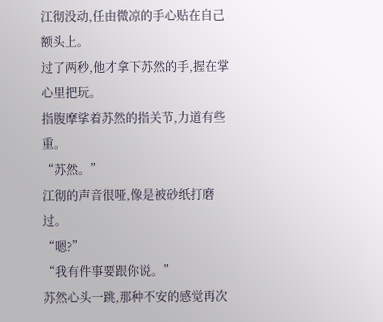江彻没动,任由微凉的手心贴在自己额头上。
过了两秒,他才拿下苏然的手,握在掌心里把玩。
指腹摩挲着苏然的指关节,力道有些重。
“苏然。”
江彻的声音很哑,像是被砂纸打磨过。
“嗯?”
“我有件事要跟你说。”
苏然心头一跳,那种不安的感觉再次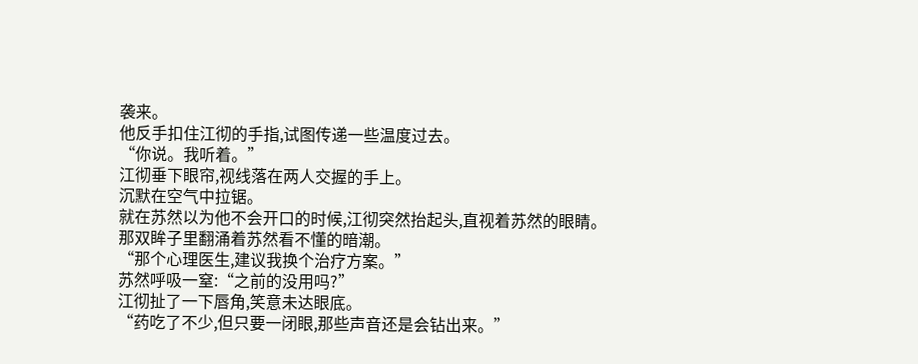袭来。
他反手扣住江彻的手指,试图传递一些温度过去。
“你说。我听着。”
江彻垂下眼帘,视线落在两人交握的手上。
沉默在空气中拉锯。
就在苏然以为他不会开口的时候,江彻突然抬起头,直视着苏然的眼睛。
那双眸子里翻涌着苏然看不懂的暗潮。
“那个心理医生,建议我换个治疗方案。”
苏然呼吸一窒:“之前的没用吗?”
江彻扯了一下唇角,笑意未达眼底。
“药吃了不少,但只要一闭眼,那些声音还是会钻出来。”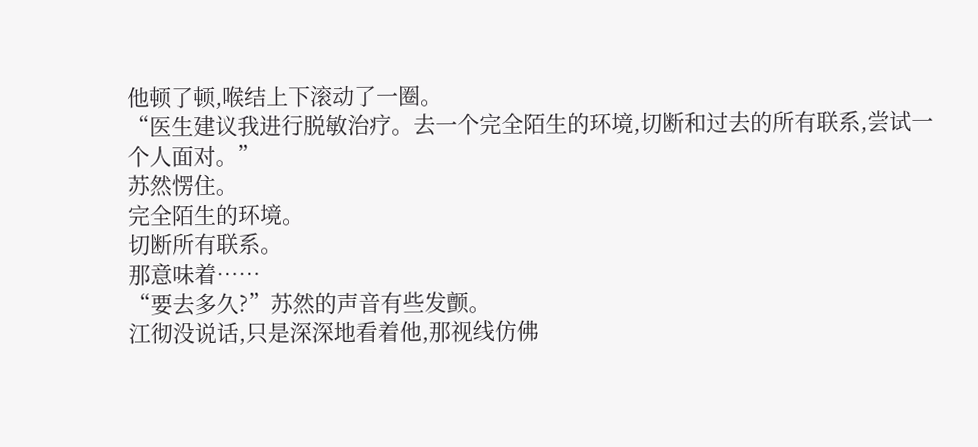他顿了顿,喉结上下滚动了一圈。
“医生建议我进行脱敏治疗。去一个完全陌生的环境,切断和过去的所有联系,尝试一个人面对。”
苏然愣住。
完全陌生的环境。
切断所有联系。
那意味着……
“要去多久?”苏然的声音有些发颤。
江彻没说话,只是深深地看着他,那视线仿佛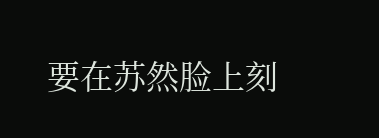要在苏然脸上刻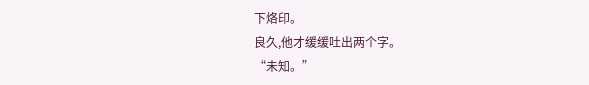下烙印。
良久,他才缓缓吐出两个字。
“未知。”